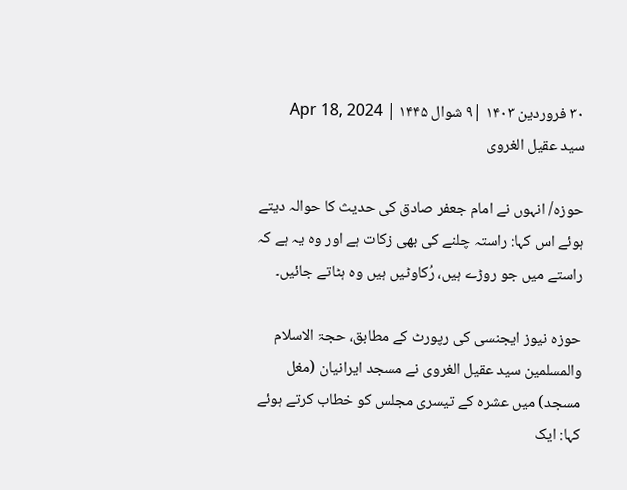۳۰ فروردین ۱۴۰۳ |۹ شوال ۱۴۴۵ | Apr 18, 2024
سید عقیل الغروی

حوزہ/ انہوں نے امام جعفر صادق کی حدیث کا حوالہ دیتے ہوئے اس کہا: راستہ چلنے کی بھی زکات ہے اور وہ یہ ہے کہ راستے میں جو روڑے ہیں، رُکاوٹیں ہیں وہ ہٹاتے جائیں۔

حوزہ نیوز ایجنسی کی رپورٹ کے مطابق، حجۃ الاسلام والمسلمین سید عقیل الغروی نے مسجد ایرانیان (مغل مسجد) میں عشرہ کے تیسری مجلس کو خطاب کرتے ہوئے کہا: ایک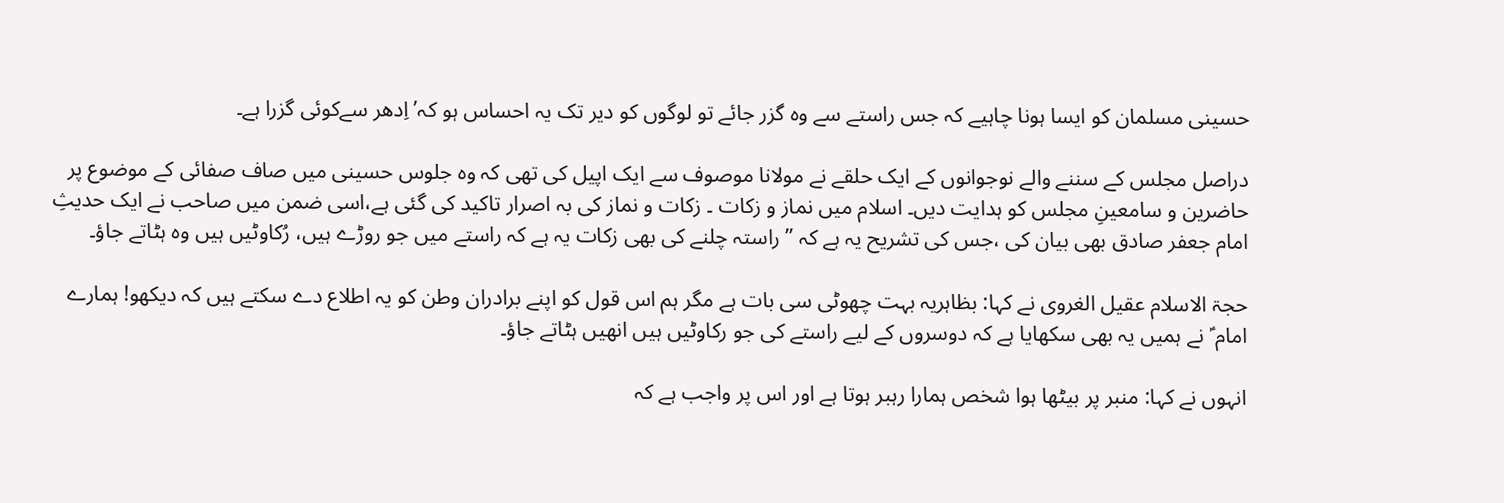حسینی مسلمان کو ایسا ہونا چاہیے کہ جس راستے سے وہ گزر جائے تو لوگوں کو دیر تک یہ احساس ہو کہ’ اِدھر سےکوئی گزرا ہے۔

دراصل مجلس کے سننے والے نوجوانوں کے ایک حلقے نے مولانا موصوف سے ایک اپیل کی تھی کہ وہ جلوس حسینی میں صاف صفائی کے موضوع پر حاضرین و سامعینِ مجلس کو ہدایت دیں۔ اسلام میں نماز و زکات ۔ زکات و نماز کی بہ اصرار تاکید کی گئی ہے،اسی ضمن میں صاحب نے ایک حدیثِ امام جعفر صادق بھی بیان کی ،جس کی تشریح یہ ہے کہ ’’ راستہ چلنے کی بھی زکات یہ ہے کہ راستے میں جو روڑے ہیں، رُکاوٹیں ہیں وہ ہٹاتے جاؤ۔

حجۃ الاسلام عقیل الغروی نے کہا: بظاہریہ بہت چھوٹی سی بات ہے مگر ہم اس قول کو اپنے برادران وطن کو یہ اطلاع دے سکتے ہیں کہ دیکھو! ہمارے امام ؑ نے ہمیں یہ بھی سکھایا ہے کہ دوسروں کے لیے راستے کی جو رکاوٹیں ہیں انھیں ہٹاتے جاؤ۔

انہوں نے کہا: منبر پر بیٹھا ہوا شخص ہمارا رہبر ہوتا ہے اور اس پر واجب ہے کہ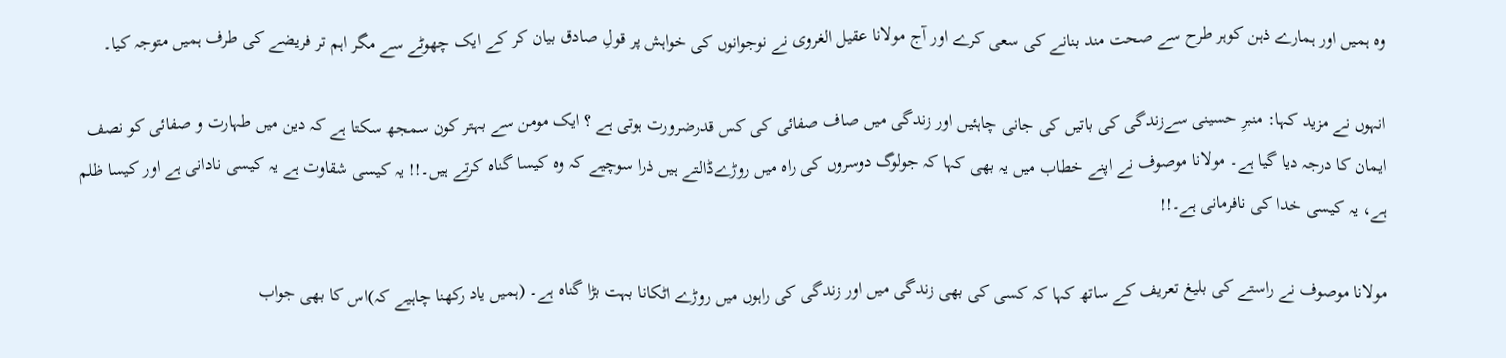وہ ہمیں اور ہمارے ذہن کوہر طرح سے صحت مند بنانے کی سعی کرے اور آج مولانا عقیل الغروی نے نوجوانوں کی خواہش پر قولِ صادق بیان کر کے ایک چھوٹے سے مگر اہم تر فریضے کی طرف ہمیں متوجہ کیا۔

انہوں نے مزید کہا: منبرِ حسینی سےزندگی کی باتیں کی جانی چاہئیں اور زندگی میں صاف صفائی کی کس قدرضرورت ہوتی ہے ؟ ایک مومن سے بہتر کون سمجھ سکتا ہے کہ دین میں طہارت و صفائی کو نصف ایمان کا درجہ دیا گیا ہے۔ مولانا موصوف نے اپنے خطاب میں یہ بھی کہا کہ جولوگ دوسروں کی راہ میں روڑےڈالتے ہیں ذرا سوچیے کہ وہ کیسا گناہ کرتے ہیں۔!! یہ کیسی شقاوت ہے یہ کیسی نادانی ہے اور کیسا ظلم ہے، یہ کیسی خدا کی نافرمانی ہے۔!!

مولانا موصوف نے راستے کی بلیغ تعریف کے ساتھ کہا کہ کسی کی بھی زندگی میں اور زندگی کی راہوں میں روڑے اٹکانا بہت بڑا گناہ ہے۔ (ہمیں یاد رکھنا چاہیے کہ)اس کا بھی جواب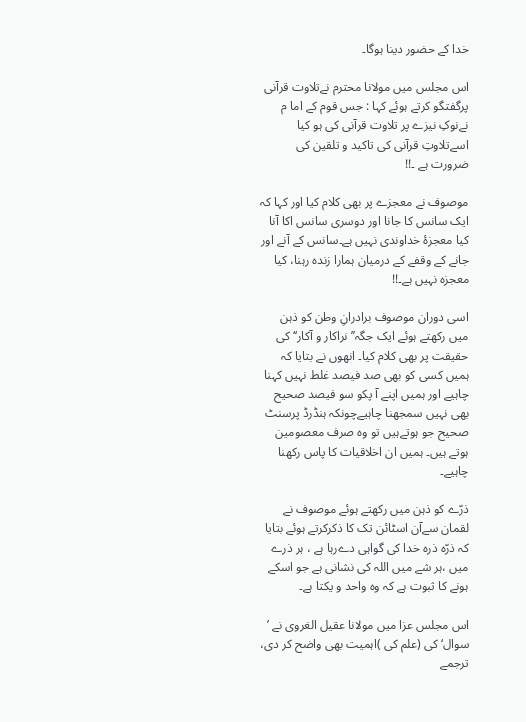خدا کے حضور دینا ہوگا۔

اس مجلس میں مولانا محترم نےتلاوت قرآنی پرگفتگو کرتے ہوئے کہا : جس قوم کے اما م نےنوکِ نیزے پر تلاوت قرآنی کی ہو کیا اسےتلاوتِ قرآنی کی تاکید و تلقین کی ضرورت ہے ۔!!

موصوف نے معجزے پر بھی کلام کیا اور کہا کہ ایک سانس کا جانا اور دوسری سانس اکا آنا کیا معجزۂ خداوندی نہیں ہے۔سانس کے آنے اور جانے کے وقفے کے درمیان ہمارا زندہ رہنا، کیا معجزہ نہیں ہے۔!!

اسی دوران موصوف برادرانِ وطن کو ذہن میں رکھتے ہوئے ایک جگہ’’ نراکار و آکار‘‘ کی حقیقت پر بھی کلام کیا۔ انھوں نے بتایا کہ ہمیں کسی کو بھی صد فیصد غلط نہیں کہنا چاہیے اور ہمیں اپنے آ پکو سو فیصد صحیح بھی نہیں سمجھنا چاہیےچونکہ ہنڈرڈ پرسنٹ صحیح جو ہوتےہیں تو وہ صرف معصومین ہوتے ہیں۔ ہمیں ان اخلاقیات کا پاس رکھنا چاہیے۔

ذرّے کو ذہن میں رکھتے ہوئے موصوف نے لقمان سےآن اسٹائن تک کا ذکرکرتے ہوئے بتایا کہ ذرّہ ذرہ خدا کی گواہی دےرہا ہے ، ہر ذرے میں ،ہر شے میں اللہ کی نشانی ہے جو اسکے ہونے کا ثبوت ہے کہ وہ واحد و یکتا ہے۔

اس مجلس عزا میں مولانا عقیل الغروی نے ’ سوال‘ کی (علم کی )اہمیت بھی واضح کر دی، ترجمے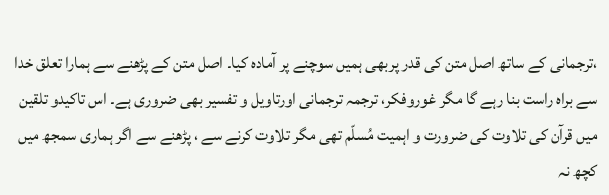،ترجمانی کے ساتھ اصل متن کی قدر پربھی ہمیں سوچنے پر آمادہ کیا۔ اصل متن کے پڑھنے سے ہمارا تعلق خدا سے براہ راست بنا رہے گا مگر غوروفکر، ترجمہ ترجمانی اورتاویل و تفسیر بھی ضروری ہے۔ اس تاکیدو تلقین میں قرآن کی تلاوت کی ضرورت و اہمیت مُسلّم تھی مگر تلاوت کرنے سے ، پڑھنے سے اگر ہماری سمجھ میں کچھ نہ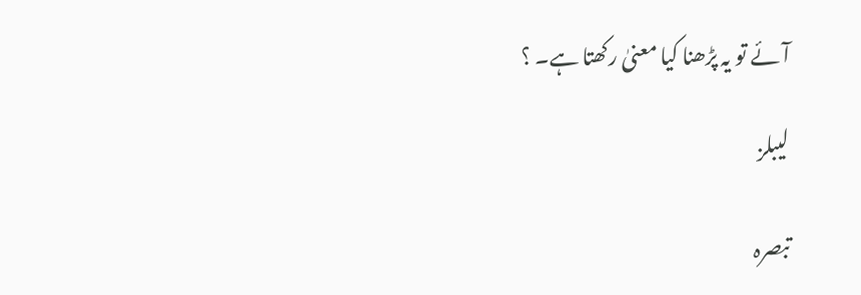آئے تو یہ پڑھنا کیا معنیٰ رکھتا ہے۔ ؟

لیبلز

تبصرہ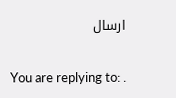ارسال

You are replying to: .